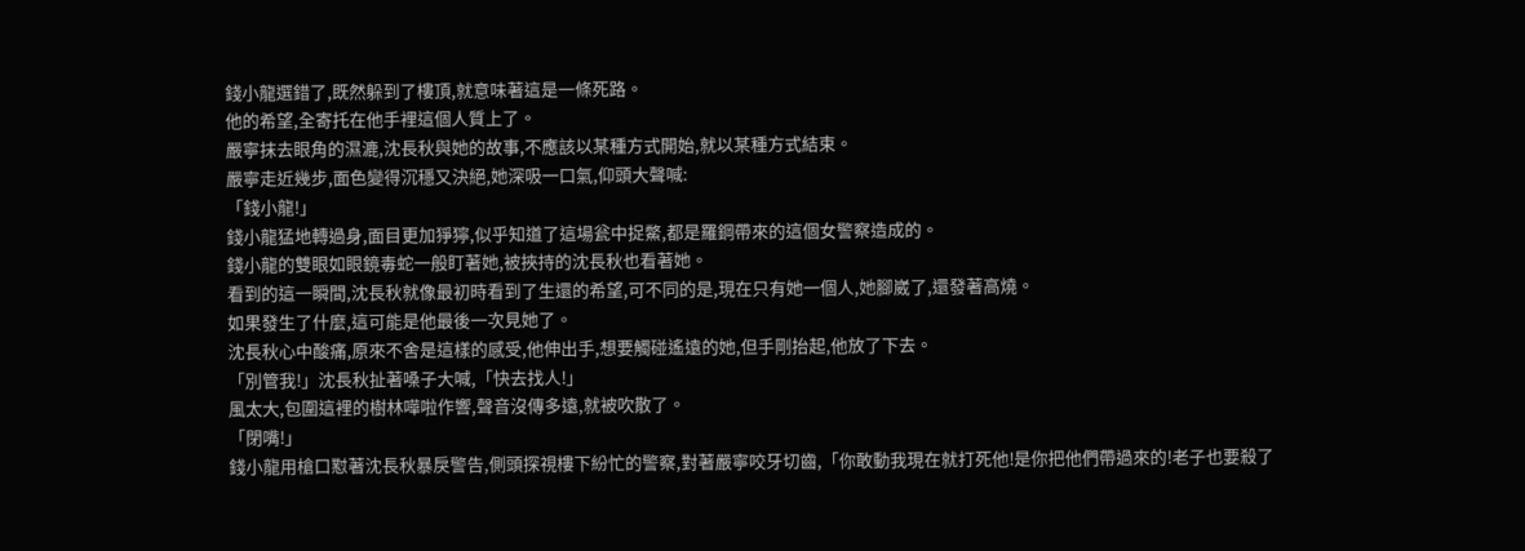錢小龍選錯了,既然躲到了樓頂,就意味著這是一條死路。
他的希望,全寄托在他手裡這個人質上了。
嚴寧抹去眼角的濕漉,沈長秋與她的故事,不應該以某種方式開始,就以某種方式結束。
嚴寧走近幾步,面色變得沉穩又決絕,她深吸一口氣,仰頭大聲喊:
「錢小龍!」
錢小龍猛地轉過身,面目更加猙獰,似乎知道了這場瓮中捉鱉,都是羅鋼帶來的這個女警察造成的。
錢小龍的雙眼如眼鏡毒蛇一般盯著她,被挾持的沈長秋也看著她。
看到的這一瞬間,沈長秋就像最初時看到了生還的希望,可不同的是,現在只有她一個人,她腳崴了,還發著高燒。
如果發生了什麼,這可能是他最後一次見她了。
沈長秋心中酸痛,原來不舍是這樣的感受,他伸出手,想要觸碰遙遠的她,但手剛抬起,他放了下去。
「別管我!」沈長秋扯著嗓子大喊,「快去找人!」
風太大,包圍這裡的樹林嘩啦作響,聲音沒傳多遠,就被吹散了。
「閉嘴!」
錢小龍用槍口懟著沈長秋暴戾警告,側頭探視樓下紛忙的警察,對著嚴寧咬牙切齒,「你敢動我現在就打死他!是你把他們帶過來的!老子也要殺了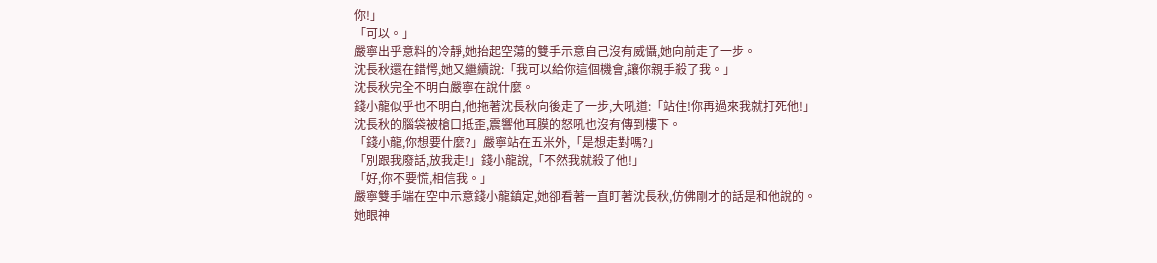你!」
「可以。」
嚴寧出乎意料的冷靜,她抬起空蕩的雙手示意自己沒有威懾,她向前走了一步。
沈長秋還在錯愕,她又繼續說:「我可以給你這個機會,讓你親手殺了我。」
沈長秋完全不明白嚴寧在說什麼。
錢小龍似乎也不明白,他拖著沈長秋向後走了一步,大吼道:「站住!你再過來我就打死他!」
沈長秋的腦袋被槍口抵歪,震響他耳膜的怒吼也沒有傳到樓下。
「錢小龍,你想要什麼?」嚴寧站在五米外,「是想走對嗎?」
「別跟我廢話,放我走!」錢小龍說,「不然我就殺了他!」
「好,你不要慌,相信我。」
嚴寧雙手端在空中示意錢小龍鎮定,她卻看著一直盯著沈長秋,仿佛剛才的話是和他說的。
她眼神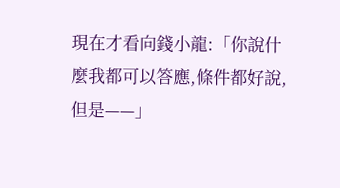現在才看向錢小龍:「你說什麼我都可以答應,條件都好說,但是——」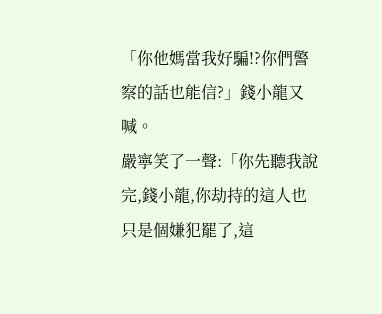「你他媽當我好騙!?你們警察的話也能信?」錢小龍又喊。
嚴寧笑了一聲:「你先聽我說完,錢小龍,你劫持的這人也只是個嫌犯罷了,這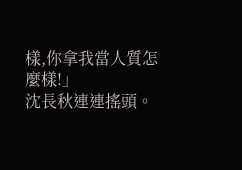樣,你拿我當人質怎麼樣!」
沈長秋連連搖頭。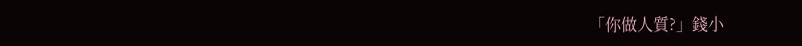「你做人質?」錢小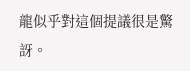龍似乎對這個提議很是驚訝。